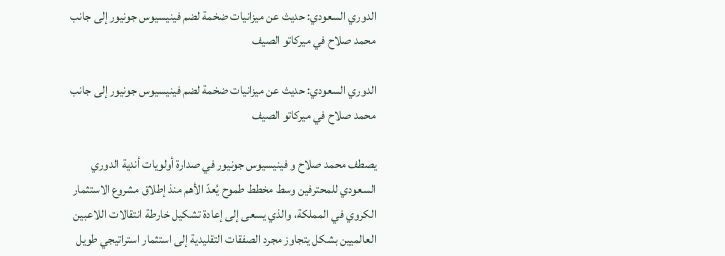الدوري السعودي: حديث عن ميزانيات ضخمة لضم فينيسيوس جونيور إلى جانب محمد صلاح في ميركاتو الصيف

الدوري السعودي: حديث عن ميزانيات ضخمة لضم فينيسيوس جونيور إلى جانب محمد صلاح في ميركاتو الصيف

يصطف محمد صلاح و فينيسيوس جونيور في صدارة أولويات أندية الدوري السعودي للمحترفين وسط مخطط طموح يُعدّ الأهم منذ إطلاق مشروع الاستثمار الكروي في المملكة، والذي يسعى إلى إعادة تشكيل خارطة انتقالات اللاعبين العالميين بشكل يتجاوز مجرد الصفقات التقليدية إلى استثمار استراتيجي طويل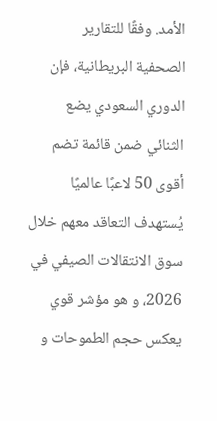الأمد. وفقًا للتقارير الصحفية البريطانية، فإن الدوري السعودي يضع الثنائي ضمن قائمة تضم أقوى 50 لاعبًا عالميًا يُستهدف التعاقد معهم خلال سوق الانتقالات الصيفي في 2026، و هو مؤشر قوي يعكس حجم الطموحات و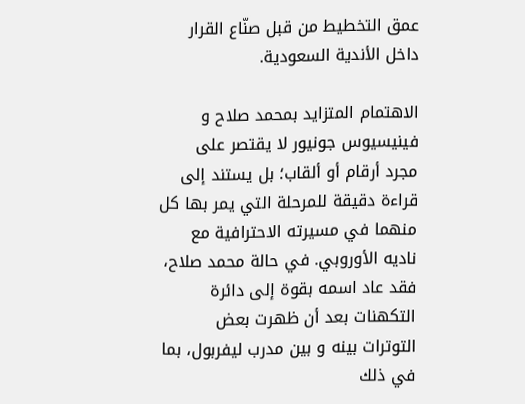عمق التخطيط من قبل صنّاع القرار داخل الأندية السعودية.

الاهتمام المتزايد بمحمد صلاح و فينيسيوس جونيور لا يقتصر على مجرد أرقام أو ألقاب؛ بل يستند إلى قراءة دقيقة للمرحلة التي يمر بها كل منهما في مسيرته الاحترافية مع ناديه الأوروبي. في حالة محمد صلاح، فقد عاد اسمه بقوة إلى دائرة التكهنات بعد أن ظهرت بعض التوترات بينه و بين مدرب ليفربول، بما في ذلك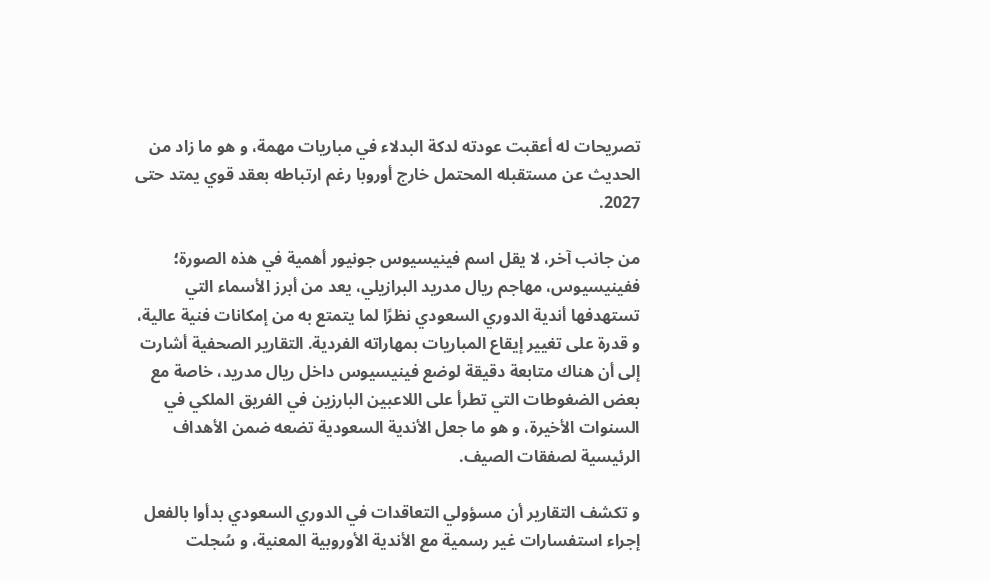تصريحات له أعقبت عودته لدكة البدلاء في مباريات مهمة، و هو ما زاد من الحديث عن مستقبله المحتمل خارج أوروبا رغم ارتباطه بعقد قوي يمتد حتى 2027.

من جانب آخر، لا يقل اسم فينيسيوس جونيور أهمية في هذه الصورة؛ ففينيسيوس، مهاجم ريال مدريد البرازيلي، يعد من أبرز الأسماء التي تستهدفها أندية الدوري السعودي نظرًا لما يتمتع به من إمكانات فنية عالية، و قدرة على تغيير إيقاع المباريات بمهاراته الفردية. التقارير الصحفية أشارت إلى أن هناك متابعة دقيقة لوضع فينيسيوس داخل ريال مدريد، خاصة مع بعض الضغوطات التي تطرأ على اللاعبين البارزين في الفريق الملكي في السنوات الأخيرة، و هو ما جعل الأندية السعودية تضعه ضمن الأهداف الرئيسية لصفقات الصيف.

و تكشف التقارير أن مسؤولي التعاقدات في الدوري السعودي بدأوا بالفعل إجراء استفسارات غير رسمية مع الأندية الأوروبية المعنية، و سُجلت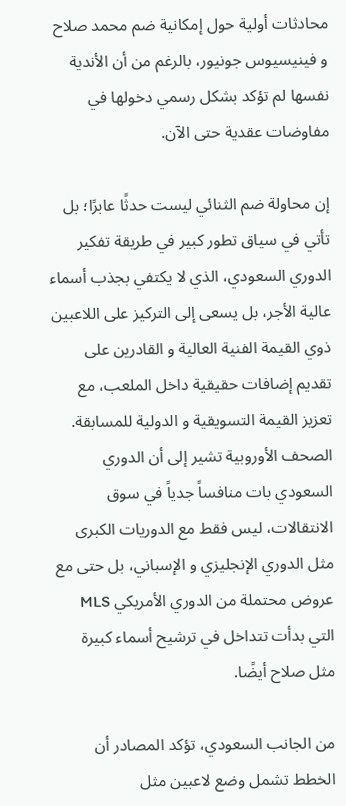محادثات أولية حول إمكانية ضم محمد صلاح و فينيسيوس جونيور، بالرغم من أن الأندية نفسها لم تؤكد بشكل رسمي دخولها في مفاوضات عقدية حتى الآن.

إن محاولة ضم الثنائي ليست حدثًا عابرًا؛ بل تأتي في سياق تطور كبير في طريقة تفكير الدوري السعودي، الذي لا يكتفي بجذب أسماء عالية الأجر، بل يسعى إلى التركيز على اللاعبين ذوي القيمة الفنية العالية و القادرين على تقديم إضافات حقيقية داخل الملعب، مع تعزيز القيمة التسويقية و الدولية للمسابقة. الصحف الأوروبية تشير إلى أن الدوري السعودي بات منافساً جدياً في سوق الانتقالات، ليس فقط مع الدوريات الكبرى مثل الدوري الإنجليزي و الإسباني، بل حتى مع عروض محتملة من الدوري الأمريكي MLS التي بدأت تتداخل في ترشيح أسماء كبيرة مثل صلاح أيضًا.

من الجانب السعودي، تؤكد المصادر أن الخطط تشمل وضع لاعبين مثل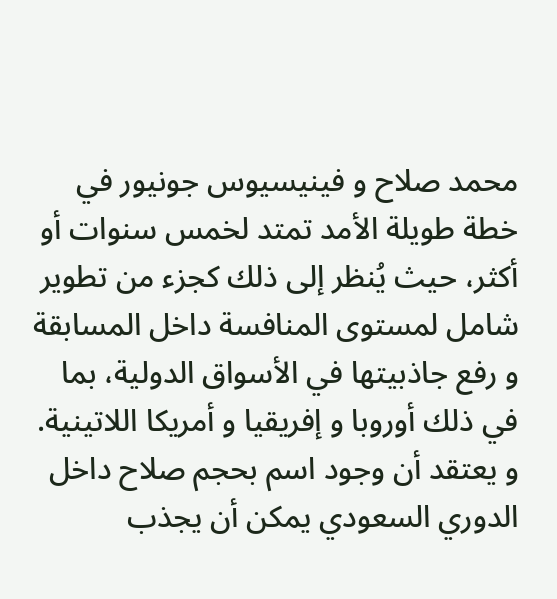محمد صلاح و فينيسيوس جونيور في خطة طويلة الأمد تمتد لخمس سنوات أو أكثر، حيث يُنظر إلى ذلك كجزء من تطوير شامل لمستوى المنافسة داخل المسابقة و رفع جاذبيتها في الأسواق الدولية، بما في ذلك أوروبا و إفريقيا و أمريكا اللاتينية. و يعتقد أن وجود اسم بحجم صلاح داخل الدوري السعودي يمكن أن يجذب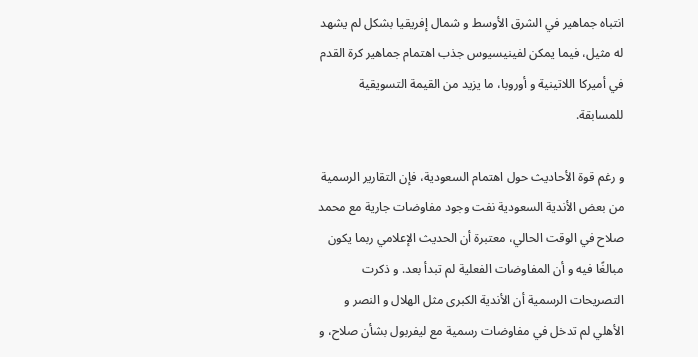انتباه جماهير في الشرق الأوسط و شمال إفريقيا بشكل لم يشهد له مثيل، فيما يمكن لفينيسيوس جذب اهتمام جماهير كرة القدم في أميركا اللاتينية و أوروبا، ما يزيد من القيمة التسويقية للمسابقة.

و رغم قوة الأحاديث حول اهتمام السعودية، فإن التقارير الرسمية من بعض الأندية السعودية نفت وجود مفاوضات جارية مع محمد صلاح في الوقت الحالي، معتبرة أن الحديث الإعلامي ربما يكون مبالغًا فيه و أن المفاوضات الفعلية لم تبدأ بعد. و ذكرت التصريحات الرسمية أن الأندية الكبرى مثل الهلال و النصر و الأهلي لم تدخل في مفاوضات رسمية مع ليفربول بشأن صلاح، و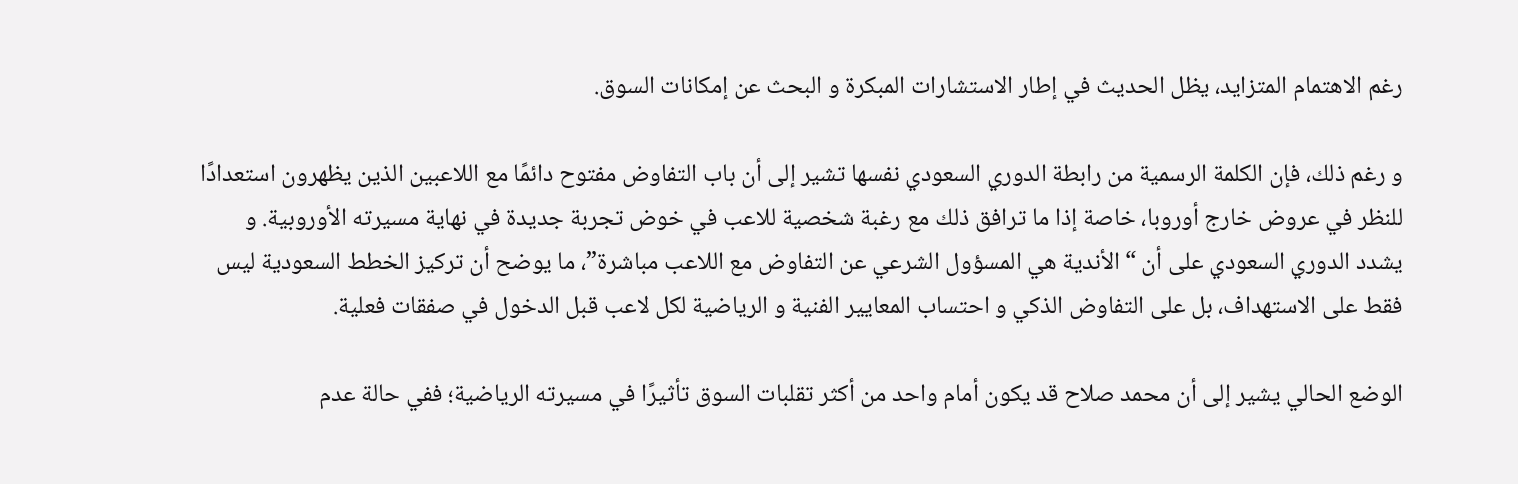رغم الاهتمام المتزايد، يظل الحديث في إطار الاستشارات المبكرة و البحث عن إمكانات السوق.

و رغم ذلك، فإن الكلمة الرسمية من رابطة الدوري السعودي نفسها تشير إلى أن باب التفاوض مفتوح دائمًا مع اللاعبين الذين يظهرون استعدادًا للنظر في عروض خارج أوروبا، خاصة إذا ما ترافق ذلك مع رغبة شخصية للاعب في خوض تجربة جديدة في نهاية مسيرته الأوروبية. و يشدد الدوري السعودي على أن “الأندية هي المسؤول الشرعي عن التفاوض مع اللاعب مباشرة”، ما يوضح أن تركيز الخطط السعودية ليس فقط على الاستهداف، بل على التفاوض الذكي و احتساب المعايير الفنية و الرياضية لكل لاعب قبل الدخول في صفقات فعلية.

الوضع الحالي يشير إلى أن محمد صلاح قد يكون أمام واحد من أكثر تقلبات السوق تأثيرًا في مسيرته الرياضية؛ ففي حالة عدم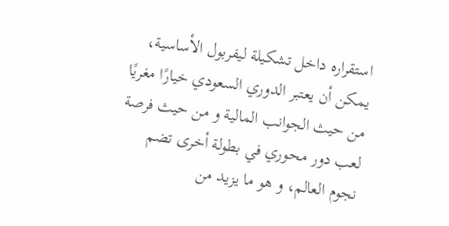استقراره داخل تشكيلة ليفربول الأساسية، يمكن أن يعتبر الدوري السعودي خيارًا مغريًا من حيث الجوانب المالية و من حيث فرصة لعب دور محوري في بطولة أخرى تضم نجوم العالم، و هو ما يزيد من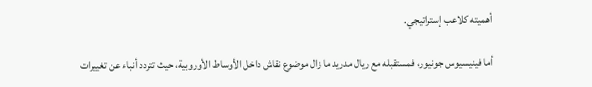أهميته كلاعب إستراتيجي.

أما فينيسيوس جونيور، فمستقبله مع ريال مدريد ما زال موضوع نقاش داخل الأوساط الأوروبية، حيث تتردد أنباء عن تغييرات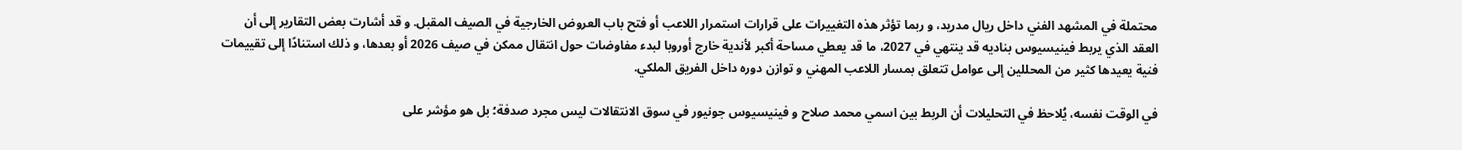محتملة في المشهد الفني داخل ريال مدريد، و ربما تؤثر هذه التغييرات على قرارات استمرار اللاعب أو فتح باب العروض الخارجية في الصيف المقبل. و قد أشارت بعض التقارير إلى أن العقد الذي يربط فينيسيوس بناديه قد ينتهي في 2027، ما قد يعطي مساحة أكبر لأندية خارج أوروبا لبدء مفاوضات حول انتقال ممكن في صيف 2026 أو بعدها، و ذلك استنادًا إلى تقييمات فنية يعيدها كثير من المحللين إلى عوامل تتعلق بمسار اللاعب المهني و توازن دوره داخل الفريق الملكي.

في الوقت نفسه، يُلاحظ في التحليلات أن الربط بين اسمي محمد صلاح و فينيسيوس جونيور في سوق الانتقالات ليس مجرد صدفة؛ بل هو مؤشر على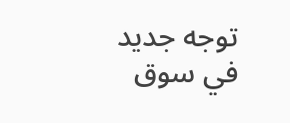توجه جديد في سوق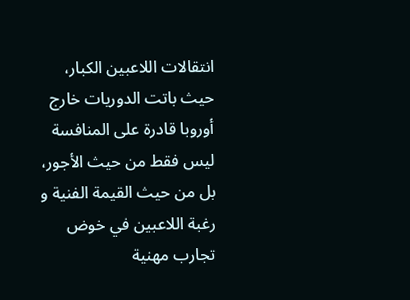انتقالات اللاعبين الكبار، حيث باتت الدوريات خارج أوروبا قادرة على المنافسة ليس فقط من حيث الأجور، بل من حيث القيمة الفنية و رغبة اللاعبين في خوض تجارب مهنية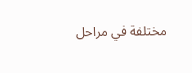مختلفة في مراحل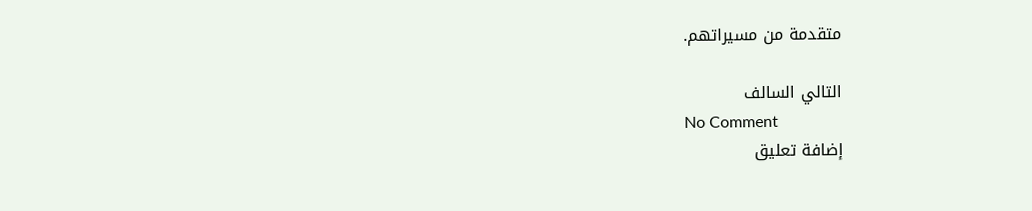متقدمة من مسيراتهم.

التالي السالف
No Comment
إضافة تعليق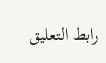رابط التعليق